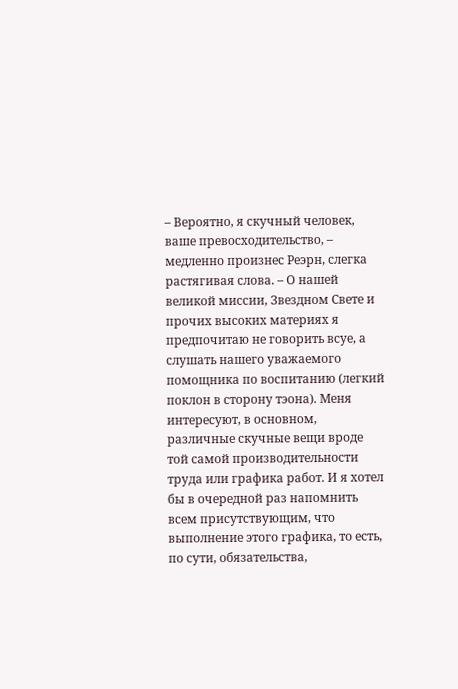– Вероятно, я скучный человек, ваше превосходительство, – медленно произнес Реэрн, слегка растягивая слова. – О нашей великой миссии, Звездном Свете и прочих высоких материях я предпочитаю не говорить всуе, а слушать нашего уважаемого помощника по воспитанию (легкий поклон в сторону тэона). Меня интересуют, в основном, различные скучные вещи вроде той самой производительности труда или графика работ. И я хотел бы в очередной раз напомнить всем присутствующим, что выполнение этого графика, то есть, по сути, обязательства,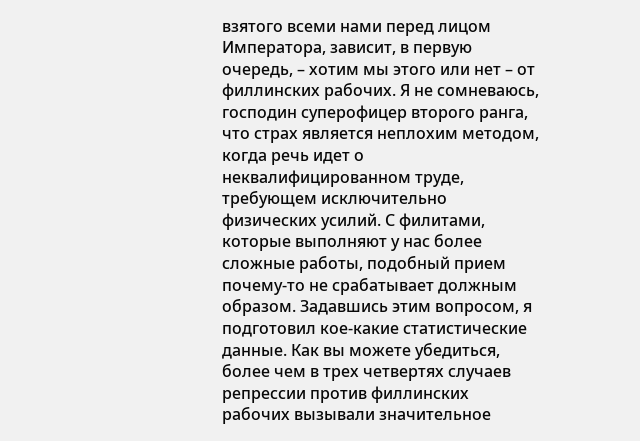взятого всеми нами перед лицом Императора, зависит, в первую очередь, – хотим мы этого или нет – от филлинских рабочих. Я не сомневаюсь, господин суперофицер второго ранга, что страх является неплохим методом, когда речь идет о неквалифицированном труде, требующем исключительно физических усилий. С филитами, которые выполняют у нас более сложные работы, подобный прием почему-то не срабатывает должным образом. Задавшись этим вопросом, я подготовил кое-какие статистические данные. Как вы можете убедиться, более чем в трех четвертях случаев репрессии против филлинских рабочих вызывали значительное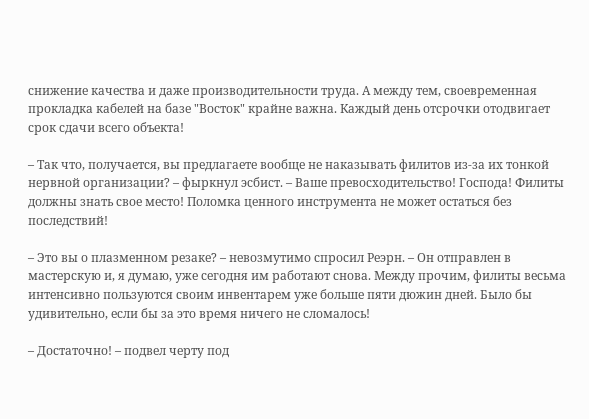снижение качества и даже производительности труда. А между тем, своевременная прокладка кабелей на базе "Восток" крайне важна. Каждый день отсрочки отодвигает срок сдачи всего объекта!

– Так что, получается, вы предлагаете вообще не наказывать филитов из-за их тонкой нервной организации? – фыркнул эсбист. – Ваше превосходительство! Господа! Филиты должны знать свое место! Поломка ценного инструмента не может остаться без последствий!

– Это вы о плазменном резаке? – невозмутимо спросил Реэрн. – Он отправлен в мастерскую и, я думаю, уже сегодня им работают снова. Между прочим, филиты весьма интенсивно пользуются своим инвентарем уже больше пяти дюжин дней. Было бы удивительно, если бы за это время ничего не сломалось!

– Достаточно! – подвел черту под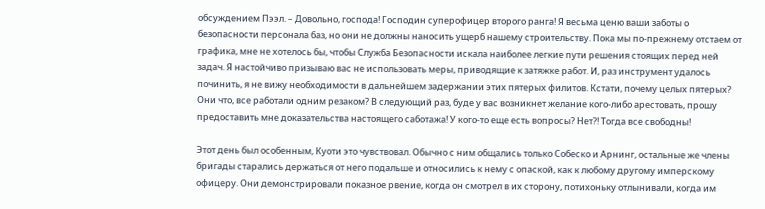обсуждением Пээл. – Довольно, господа! Господин суперофицер второго ранга! Я весьма ценю ваши заботы о безопасности персонала баз, но они не должны наносить ущерб нашему строительству. Пока мы по-прежнему отстаем от графика, мне не хотелось бы, чтобы Служба Безопасности искала наиболее легкие пути решения стоящих перед ней задач. Я настойчиво призываю вас не использовать меры, приводящие к затяжке работ. И, раз инструмент удалось починить, я не вижу необходимости в дальнейшем задержании этих пятерых филитов. Кстати, почему целых пятерых? Они что, все работали одним резаком? В следующий раз, буде у вас возникнет желание кого-либо арестовать, прошу предоставить мне доказательства настоящего саботажа! У кого-то еще есть вопросы? Нет?! Тогда все свободны!

Этот день был особенным, Куоти это чувствовал. Обычно с ним общались только Собеско и Арнинг, остальные же члены бригады старались держаться от него подальше и относились к нему с опаской, как к любому другому имперскому офицеру. Они демонстрировали показное рвение, когда он смотрел в их сторону, потихоньку отлынивали, когда им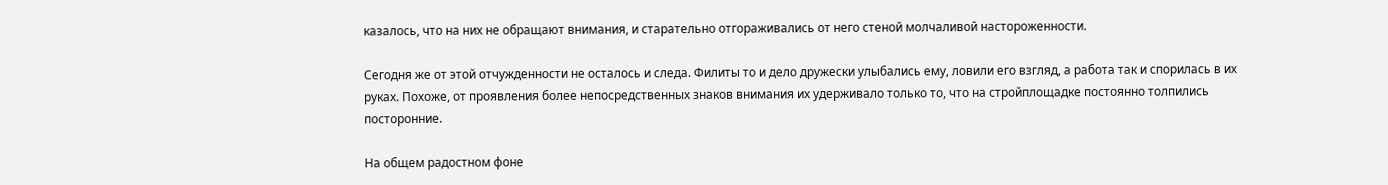казалось, что на них не обращают внимания, и старательно отгораживались от него стеной молчаливой настороженности.

Сегодня же от этой отчужденности не осталось и следа. Филиты то и дело дружески улыбались ему, ловили его взгляд, а работа так и спорилась в их руках. Похоже, от проявления более непосредственных знаков внимания их удерживало только то, что на стройплощадке постоянно толпились посторонние.

На общем радостном фоне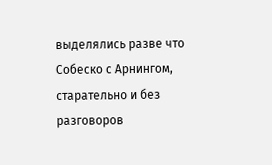выделялись разве что Собеско с Арнингом, старательно и без разговоров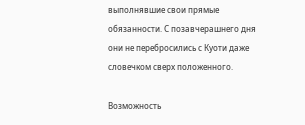выполнявшие свои прямые обязанности. С позавчерашнего дня они не перебросились с Куоти даже словечком сверх положенного.

Возможность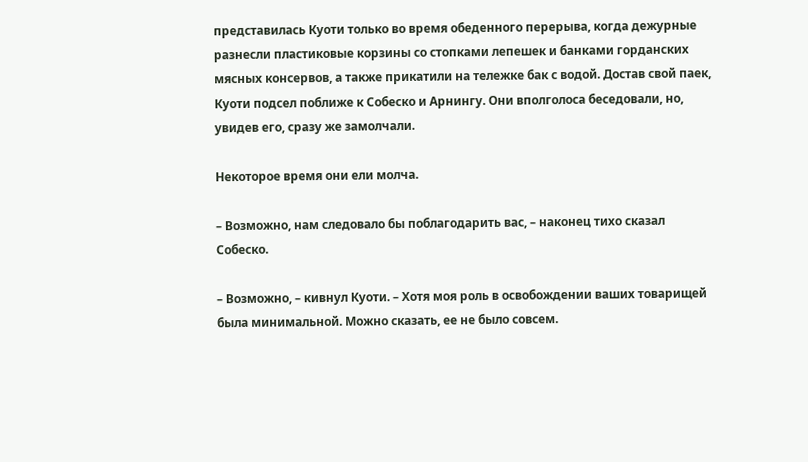представилась Куоти только во время обеденного перерыва, когда дежурные разнесли пластиковые корзины со стопками лепешек и банками горданских мясных консервов, а также прикатили на тележке бак с водой. Достав свой паек, Куоти подсел поближе к Собеско и Арнингу. Они вполголоса беседовали, но, увидев его, сразу же замолчали.

Некоторое время они ели молча.

– Возможно, нам следовало бы поблагодарить вас, – наконец тихо сказал Собеско.

– Возможно, – кивнул Куоти. – Хотя моя роль в освобождении ваших товарищей была минимальной. Можно сказать, ее не было совсем.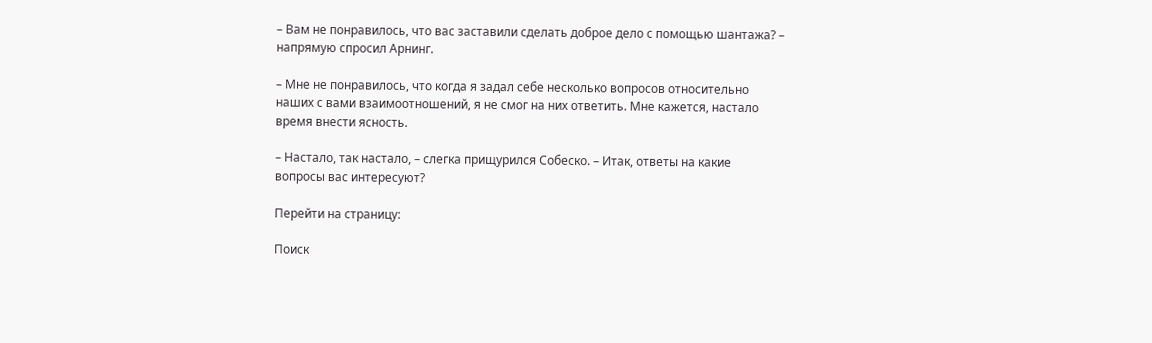– Вам не понравилось, что вас заставили сделать доброе дело с помощью шантажа? – напрямую спросил Арнинг.

– Мне не понравилось, что когда я задал себе несколько вопросов относительно наших с вами взаимоотношений, я не смог на них ответить. Мне кажется, настало время внести ясность.

– Настало, так настало, – слегка прищурился Собеско. – Итак, ответы на какие вопросы вас интересуют?

Перейти на страницу:

Поиск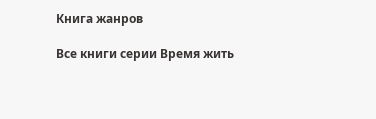Книга жанров

Все книги серии Время жить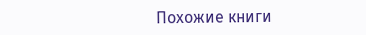Похожие книги